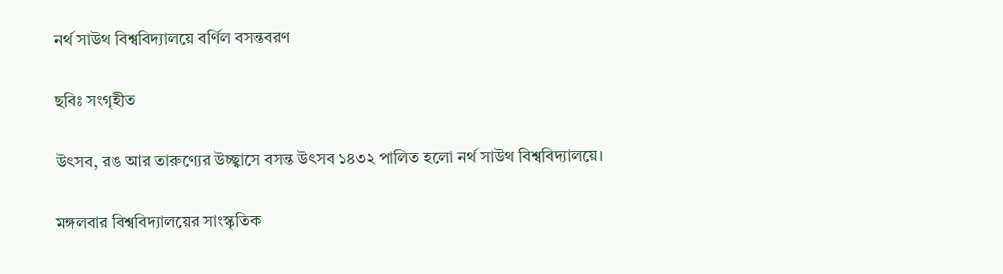নর্থ সাউথ বিশ্ববিদ্যালয়ে বর্ণিল বসন্তবরণ

ছবিঃ সংগৃহীত

উৎসব, রঙ আর তারুণ্যের উচ্ছ্বাসে বসন্ত উৎসব ১৪৩২ পালিত হলো নর্থ সাউথ বিশ্ববিদ্যালয়ে।

মঙ্গলবার বিশ্ববিদ্যালয়ের সাংস্কৃতিক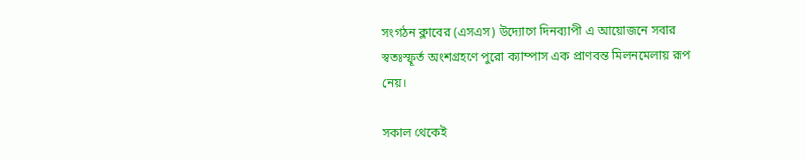সংগঠন ক্লাবের (এসএস) উদ্যোগে দিনব্যাপী এ আয়োজনে সবার স্বতঃস্ফূর্ত অংশগ্রহণে পুরো ক্যাম্পাস এক প্রাণবন্ত মিলনমেলায় রূপ নেয়।

সকাল থেকেই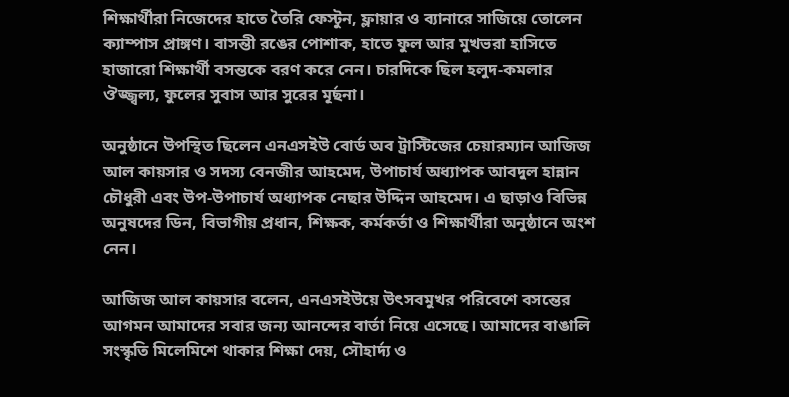শিক্ষার্থীরা নিজেদের হাতে তৈরি ফেস্টুন, ফ্লায়ার ও ব্যানারে সাজিয়ে তোলেন ক্যাম্পাস প্রাঙ্গণ। বাসন্তী রঙের পোশাক, হাতে ফুল আর মুখভরা হাসিতে হাজারো শিক্ষার্থী বসন্তকে বরণ করে নেন। চারদিকে ছিল হলুদ-কমলার ঔজ্জ্বল্য, ফুলের সুবাস আর সুরের মূর্ছনা।

অনুষ্ঠানে উপস্থিত ছিলেন এনএসইউ বোর্ড অব ট্রাস্টিজের চেয়ারম্যান আজিজ আল কায়সার ও সদস্য বেনজীর আহমেদ, উপাচার্য অধ্যাপক আবদুল হান্নান চৌধুরী এবং উপ-উপাচার্য অধ্যাপক নেছার উদ্দিন আহমেদ। এ ছাড়াও বিভিন্ন অনুষদের ডিন, বিভাগীয় প্রধান, শিক্ষক, কর্মকর্তা ও শিক্ষার্থীরা অনুষ্ঠানে অংশ নেন।

আজিজ আল কায়সার বলেন, এনএসইউয়ে উৎসবমুখর পরিবেশে বসন্তের আগমন আমাদের সবার জন্য আনন্দের বার্তা নিয়ে এসেছে। আমাদের বাঙালি সংস্কৃতি মিলেমিশে থাকার শিক্ষা দেয়, সৌহার্দ্য ও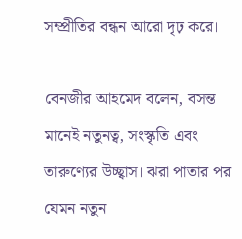সম্প্রীতির বন্ধন আরো দৃঢ় করে।

বেনজীর আহমেদ বলেন, বসন্ত মানেই নতুনত্ব, সংস্কৃতি এবং তারুণ্যের উচ্ছ্বাস। ঝরা পাতার পর যেমন নতুন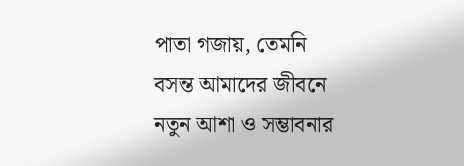পাতা গজায়, তেমনি বসন্ত আমাদের জীবনে নতুন আশা ও সম্ভাবনার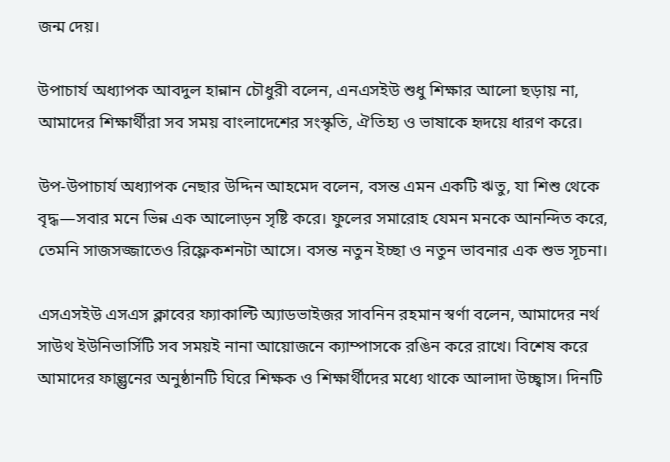জন্ম দেয়।

উপাচার্য অধ্যাপক আবদুল হান্নান চৌধুরী বলেন, এনএসইউ শুধু শিক্ষার আলো ছড়ায় না, আমাদের শিক্ষার্থীরা সব সময় বাংলাদেশের সংস্কৃতি, ঐতিহ্য ও ভাষাকে হৃদয়ে ধারণ করে।

উপ-উপাচার্য অধ্যাপক নেছার উদ্দিন আহমেদ বলেন, বসন্ত এমন একটি ঋতু, যা শিশু থেকে বৃদ্ধ—সবার মনে ভিন্ন এক আলোড়ন সৃষ্টি করে। ফুলের সমারোহ যেমন মনকে আনন্দিত করে, তেমনি সাজসজ্জাতেও রিফ্লেকশনটা আসে। বসন্ত নতুন ইচ্ছা ও নতুন ভাবনার এক শুভ সূচনা।

এসএসইউ এসএস ক্লাবের ফ্যাকাল্টি অ্যাডভাইজর সাবনিন রহমান স্বর্ণা বলেন, আমাদের নর্থ সাউথ ইউনিভার্সিটি সব সময়ই নানা আয়োজনে ক্যাম্পাসকে রঙিন করে রাখে। বিশেষ করে আমাদের ফাল্গুনের অনুষ্ঠানটি ঘিরে শিক্ষক ও শিক্ষার্থীদের মধ্যে থাকে আলাদা উচ্ছ্বাস। দিনটি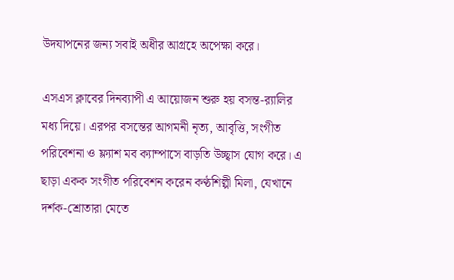উদযাপনের জন্য সবাই অধীর আগ্রহে অপেক্ষা করে।

এসএস ক্লাবের দিনব্যাপী এ আয়োজন শুরু হয় বসন্ত-র‍্যালির মধ্য দিয়ে। এরপর বসন্তের আগমনী নৃত্য, আবৃত্তি, সংগীত পরিবেশনা ও ফ্ল্যাশ মব ক্যাম্পাসে বাড়তি উচ্ছ্বাস যোগ করে। এ ছাড়া একক সংগীত পরিবেশন করেন কণ্ঠশিল্পী মিলা, যেখানে দর্শক-শ্রোতারা মেতে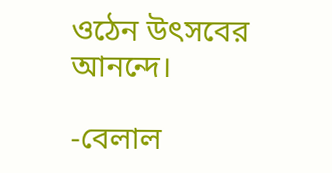ওঠেন উৎসবের আনন্দে।

-বেলাল